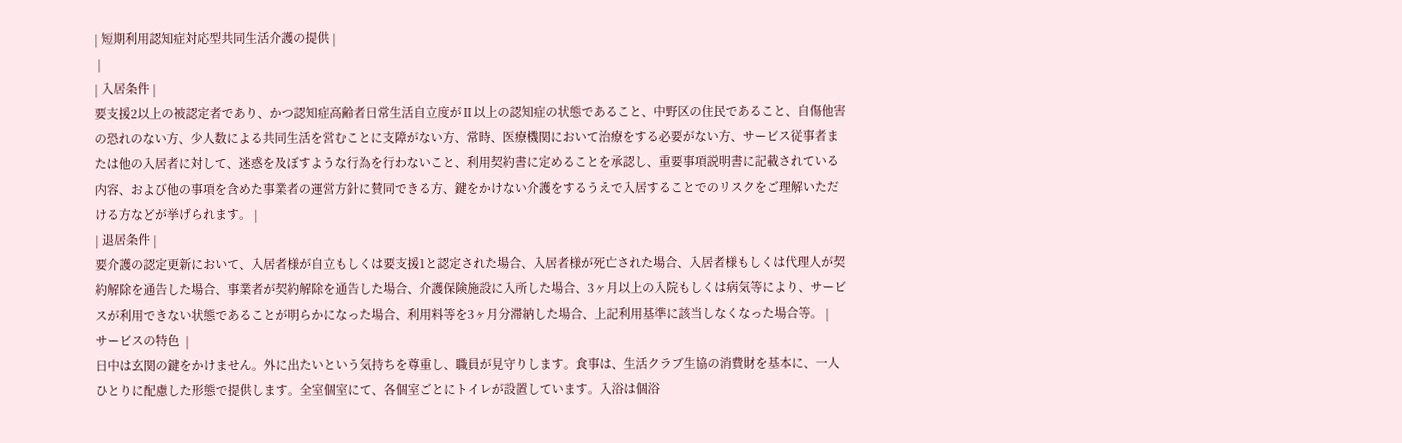| 短期利用認知症対応型共同生活介護の提供 |
 |
| 入居条件 |
要支援2以上の被認定者であり、かつ認知症高齢者日常生活自立度がⅡ以上の認知症の状態であること、中野区の住民であること、自傷他害の恐れのない方、少人数による共同生活を営むことに支障がない方、常時、医療機関において治療をする必要がない方、サービス従事者または他の入居者に対して、迷惑を及ぼすような行為を行わないこと、利用契約書に定めることを承認し、重要事項説明書に記載されている内容、および他の事項を含めた事業者の運営方針に賛同できる方、鍵をかけない介護をするうえで入居することでのリスクをご理解いただける方などが挙げられます。 |
| 退居条件 |
要介護の認定更新において、入居者様が自立もしくは要支援1と認定された場合、入居者様が死亡された場合、入居者様もしくは代理人が契約解除を通告した場合、事業者が契約解除を通告した場合、介護保険施設に入所した場合、3ヶ月以上の入院もしくは病気等により、サービスが利用できない状態であることが明らかになった場合、利用料等を3ヶ月分滞納した場合、上記利用基準に該当しなくなった場合等。 |
サービスの特色  |
日中は玄関の鍵をかけません。外に出たいという気持ちを尊重し、職員が見守りします。食事は、生活クラブ生協の消費財を基本に、一人ひとりに配慮した形態で提供します。全室個室にて、各個室ごとにトイレが設置しています。入浴は個浴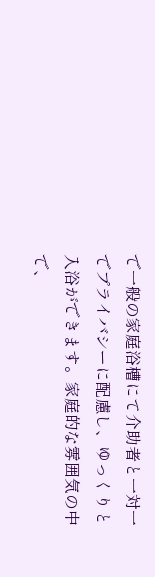で一般の家庭浴槽にて介助者と一対一でプライバシーに配慮し、ゆっくりと入浴ができます。家庭的な雰囲気の中で、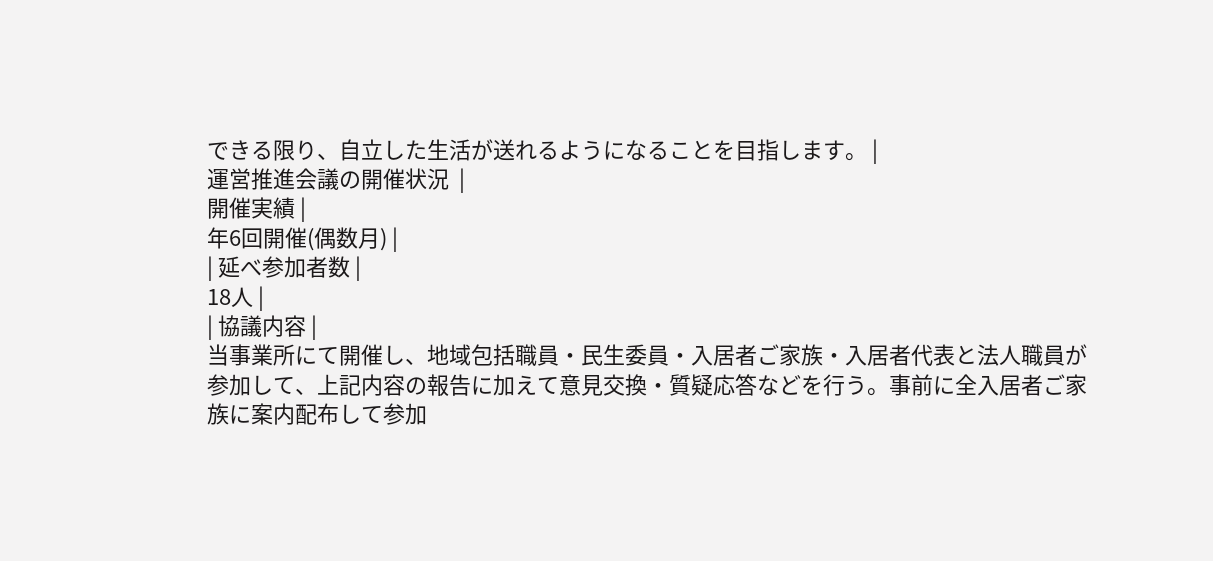できる限り、自立した生活が送れるようになることを目指します。 |
運営推進会議の開催状況  |
開催実績 |
年6回開催(偶数月) |
| 延べ参加者数 |
18人 |
| 協議内容 |
当事業所にて開催し、地域包括職員・民生委員・入居者ご家族・入居者代表と法人職員が参加して、上記内容の報告に加えて意見交換・質疑応答などを行う。事前に全入居者ご家族に案内配布して参加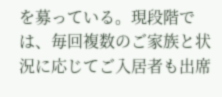を募っている。現段階では、毎回複数のご家族と状況に応じてご入居者も出席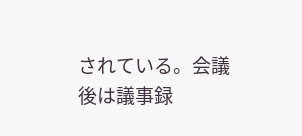されている。会議後は議事録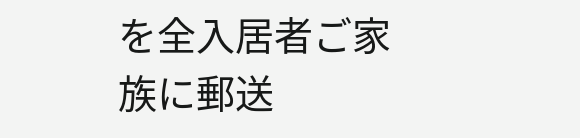を全入居者ご家族に郵送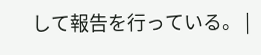して報告を行っている。 |